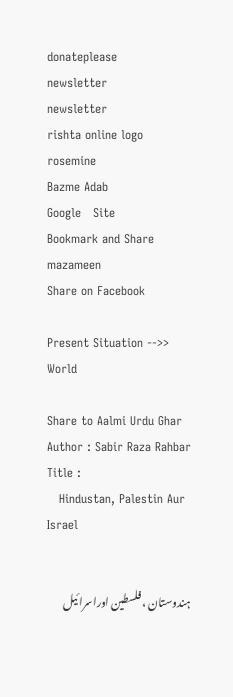donateplease
newsletter
newsletter
rishta online logo
rosemine
Bazme Adab
Google   Site
Bookmark and Share
mazameen
Share on Facebook

Present Situation -->> World

Share to Aalmi Urdu Ghar
Author : Sabir Raza Rahbar
Title :
   Hindustan, Palestin Aur Israel


ہندوستان ،فلسطین اوراسرائیل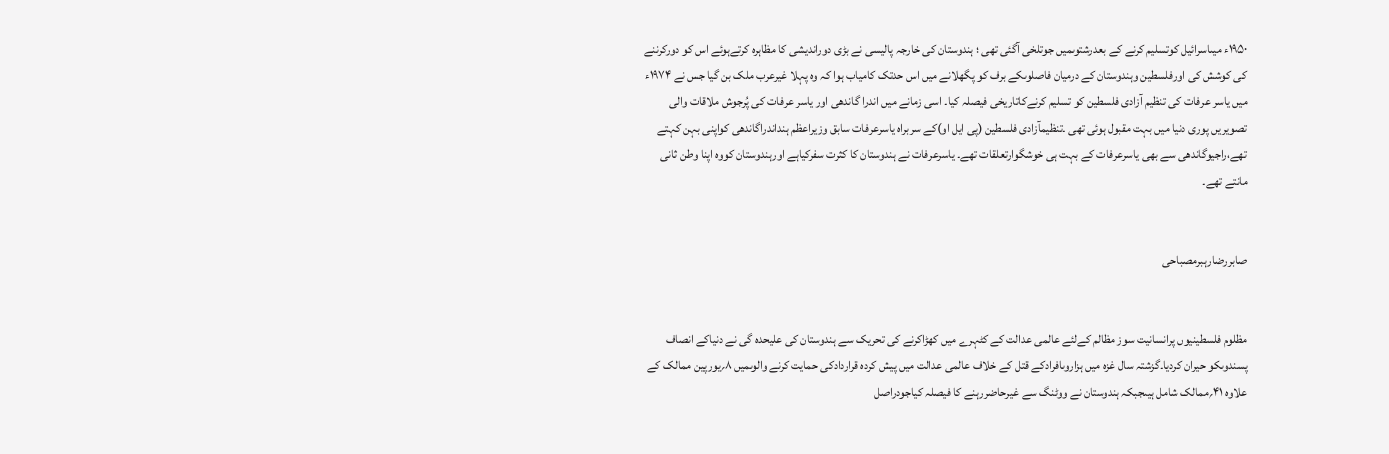۱۹۵۰ء میںاسرائیل کوتسلیم کرنے کے بعدرشتوںمیں جوتلخی آگئی تھی ؛ ہندوستان کی خارجہ پالیسی نے بڑی دوراندیشی کا مظاہرہ کرتےہوئے اس کو دورکرننے کی کوشش کی اورفلسطین وہندوستان کے درمیان فاصلوںکے برف کو پگھلانے میں اس حدتک کامیاب ہوا کہ وہ پہلا غیرعرب ملک بن گیا جس نے ۱۹۷۴ء میں یاسر عرفات کی تنظیم آزادی فلسطین کو تسلیم کرنےکاتاریخی فیصلہ کیا۔ اسی زمانے میں اندرا گاندھی اور یاسر عرفات کی پُرجوش ملاقات والی تصویریں پوری دنیا میں بہت مقبول ہوئی تھی ۔تنظیمآزادی فلسطین (پی ایل او)کے سربراہ یاسرعرفات سابق وزیراعظم ہنداندراگاندھی کواپنی بہن کہتے تھے،راجیوگاندھی سے بھی یاسرعرفات کے بہت ہی خوشگوارتعلقات تھے۔ یاسرعرفات نے ہندوستان کا کثرت سفرکیاہے اورہندوستان کووہ اپنا وطن ثانی مانتے تھے۔


صابررضارہبرمصباحی


مظلوم فلسطینیوں پرانسانیت سوز مظالم کےلئے عالمی عدالت کے کٹہرے میں کھڑاکرنے کی تحریک سے ہندوستان کی علیحدہ گی نے دنیاکے انصاف پسندوںکو حیران کردیا۔گزشتہ سال غزہ میں ہزاروںافرادکے قتل کے خلاف عالمی عدالت میں پیش کردہ قراردادکی حمایت کرنے والوںمیں ۸؍یورپین ممالک کے علاوہ ۴۱؍ممالک شامل ہیںجبکہ ہندوستان نے ووٹنگ سے غیرحاضررہنے کا فیصلہ کیاجودراصل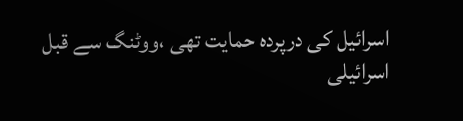اسرائیل کی درپردہ حمایت تھی ،ووٹنگ سے قبل اسرائیلی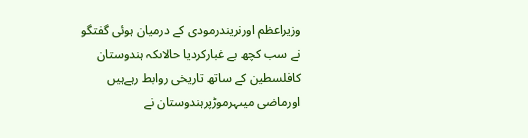وزیراعظم اورنریندرمودی کے درمیان ہوئی گفتگو نے سب کچھ بے غبارکردیا حالاںکہ ہندوستان کافلسطین کے ساتھ تاریخی روابط رہےہیں اورماضی میںہرموڑپرہندوستان نے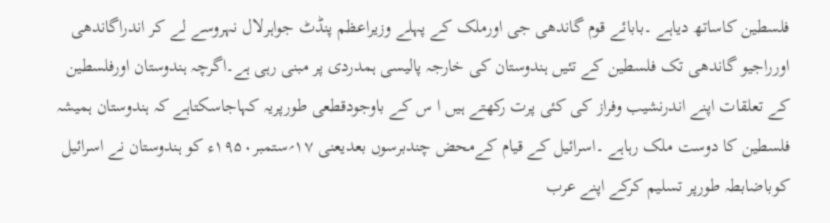فلسطین کاساتھ دیاہے ۔بابائے قوم گاندھی جی اورملک کے پہلے وزیراعظم پنڈٹ جواہرلال نہروسے لے کر اندراگاندھی اورراجیو گاندھی تک فلسطین کے تئیں ہندوستان کی خارجہ پالیسی ہمدردی پر مبنی رہی ہے۔اگرچہ ہندوستان اورفلسطین کے تعلقات اپنے اندرنشیب وفراز کی کئی پرت رکھتے ہیں ا س کے باوجودقطعی طورپریہ کہاجاسکتاہے کہ ہندوستان ہمیشہ فلسطین کا دوست ملک رہاہے ۔اسرائیل کے قیام کےمحض چندبرسوں بعدیعنی ۱۷؍ستمبر۱۹۵۰ء کو ہندوستان نے اسرائیل کوباضابطہ طورپر تسلیم کرکے اپنے عرب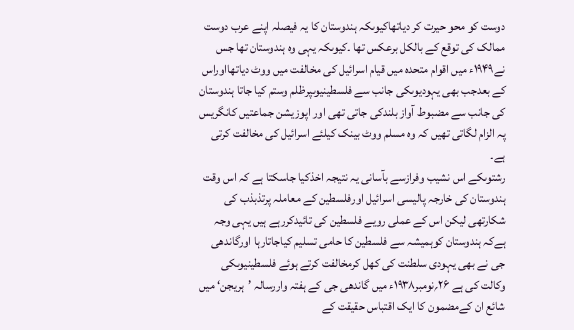دوست کو محو حیرت کر دیاتھاکیوںکہ ہندوستان کا یہ فیصلہ اپنے عرب دوست ممالک کی توقع کے بالکل برعکس تھا ۔کیوںکہ یہی وہ ہندوستان تھا جس نے۱۹۴۹ء میں اقوام متحدہ میں قیام اسرائیل کی مخالفت میں ووٹ دیاتھااوراس کے بعدجب بھی یہودیوںکی جانب سے فلسطینیوںپرظلم وستم کیا جاتا ہندوستان کی جانب سے مضبوط آواز بلندکی جاتی تھی اور اپوزیشن جماعتیں کانگریس پہ الزام لگاتی تھیں کہ وہ مسلم ووٹ بینک کیلئے اسرائیل کی مخالفت کرتی ہے۔
رشتوںکے اس نشیب وفرازسے بآسانی یہ نتیجہ اخذکیا جاسکتا ہے کہ اس وقت ہندوستان کی خارجہ پالیسی اسرائیل اورفلسطین کے معاملہ پرتذبذب کی شکارتھی لیکن اس کے عملی رویے فلسطین کی تائیدکررہے ہیں یہی وجہ ہےکہ ہندوستان کوہمیشہ سے فلسطین کا حامی تسلیم کیاجاتارہا اورگاندھی جی نے بھی یہودی سلطنت کی کھل کرمخالفت کرتے ہوئے فلسطینیوںکی وکالت کی ہے ۲۶؍نومبر۱۹۳۸ء میں گاندھی جی کے ہفتہ واررسالہ ’ہریجن‘ میں شائع ان کےمضمون کا ایک اقتباس حقیقت کے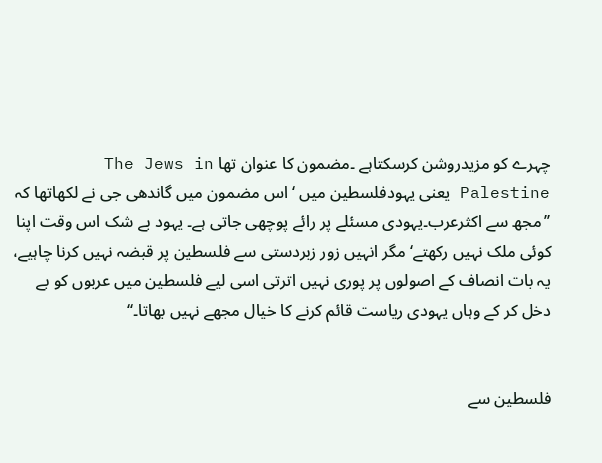چہرے کو مزیدروشن کرسکتاہے ۔مضمون کا عنوان تھا The Jews in Palestine یعنی یہودفلسطین میں ‘ اس مضمون میں گاندھی جی نے لکھاتھا کہ ’’مجھ سے اکثرعرب۔یہودی مسئلے پر رائے پوچھی جاتی ہے۔ یہود بے شک اس وقت اپنا کوئی ملک نہیں رکھتے‘ مگر انہیں زور زبردستی سے فلسطین پر قبضہ نہیں کرنا چاہیے، یہ بات انصاف کے اصولوں پر پوری نہیں اترتی اسی لیے فلسطین میں عربوں کو بے دخل کر کے وہاں یہودی ریاست قائم کرنے کا خیال مجھے نہیں بھاتا۔‘‘


فلسطین سے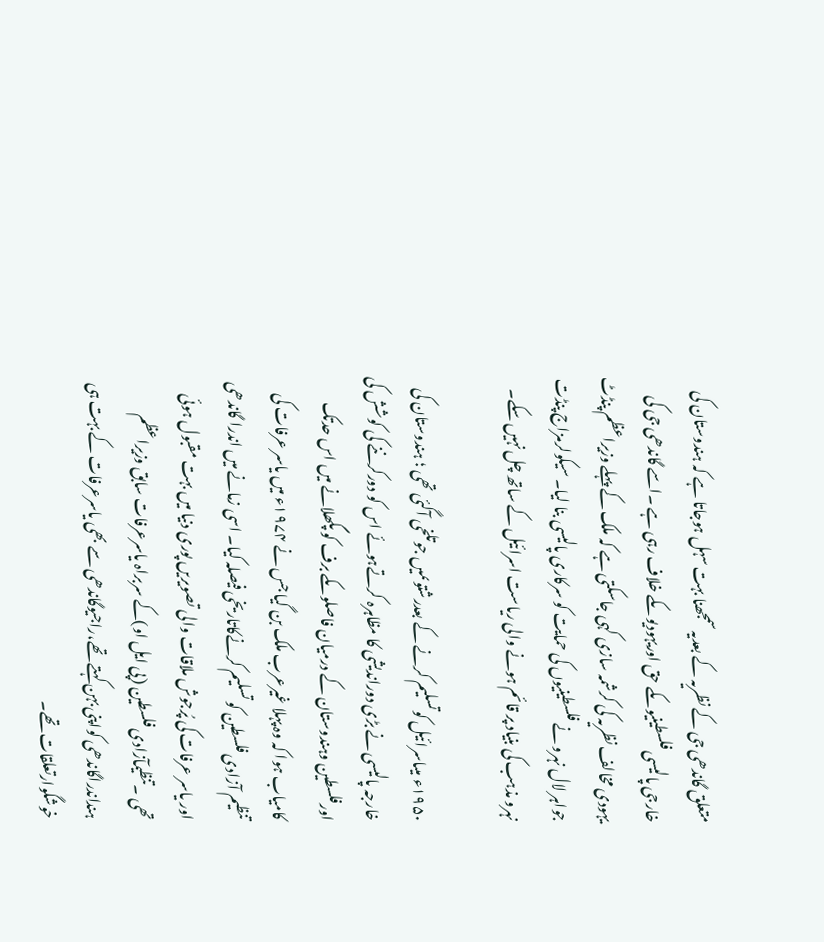متعلق گاندھی جی کے نظریہ کے بعدیہ سمجھنا بہت سہل ہوجاتا ہے کہ ہندوستان کی خارجی پالیسی فلسطینیوںکے حق اوریہودیوںکے خلاف رہی ہے ۔اسے گاندھی جی کی یہودی مخالف نظریہ کی کرشمہ سازی کہی جاسکتی ہے کہ ملک کے پہلے وزیراعظم پنڈٹ جواہر لال نہرو نے فلسطینیوں کی حمایت کو سرکاری پالیسی بنا لیا۔ سیکولرمزاج پنڈت نہرو مذہب کی بنیاد پر قائم ہونے والی ریاست اسرائیل کے ساتھ چل نہیں سکے۔

۱۹۵۰ء میںاسرائیل کوتسلیم کرنے کے بعدرشتوںمیں جوتلخی آگئی تھی ؛ ہندوستان کی خارجہ پالیسی نے بڑی دوراندیشی کا مظاہرہ کرتےہوئے اس کو دورکرننے کی کوشش کی اورفلسطین وہندوستان کے درمیان فاصلوںکے برف کو پگھلانے میں اس حدتک کامیاب ہوا کہ وہ پہلا غیرعرب ملک بن گیا جس نے ۱۹۷۴ء میں یاسر عرفات کی تنظیم آزادی فلسطین کو تسلیم کرنےکاتاریخی فیصلہ کیا۔ اسی زمانے میں اندرا گاندھی اور یاسر عرفات کی پُرجوش ملاقات والی تصویریں پوری دنیا میں بہت مقبول ہوئی تھی ۔تنظیمآزادی فلسطین (پی ایل او)کے سربراہ یاسرعرفات سابق وزیراعظم ہنداندراگاندھی کواپنی بہن کہتے تھے،راجیوگاندھی سے بھی یاسرعرفات کے بہت ہی خوشگوارتعلقات تھے۔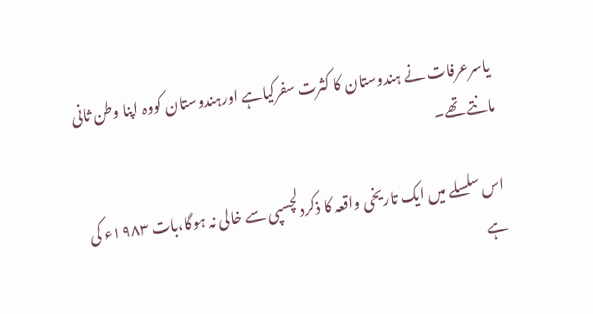یاسرعرفات نے ہندوستان کا کثرت سفرکیاہے اورہندوستان کووہ اپنا وطن ثانی مانتے تھے۔

اس سلسلے میں ایک تاریخی واقعہ کا ذکردلچسپی سے خالی نہ ہوگا،بات ۱۹۸۳ء کی ہے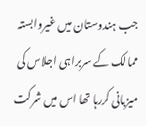جب ہندوستان میں غیروابستہ ممالک کے سربراہی اجلاس کی میزبانی کررہا تھا اس میں شرکت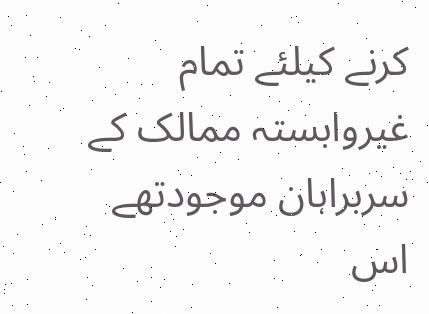کرنے کیلئے تمام غیروابستہ ممالک کے سربراہان موجودتھے اس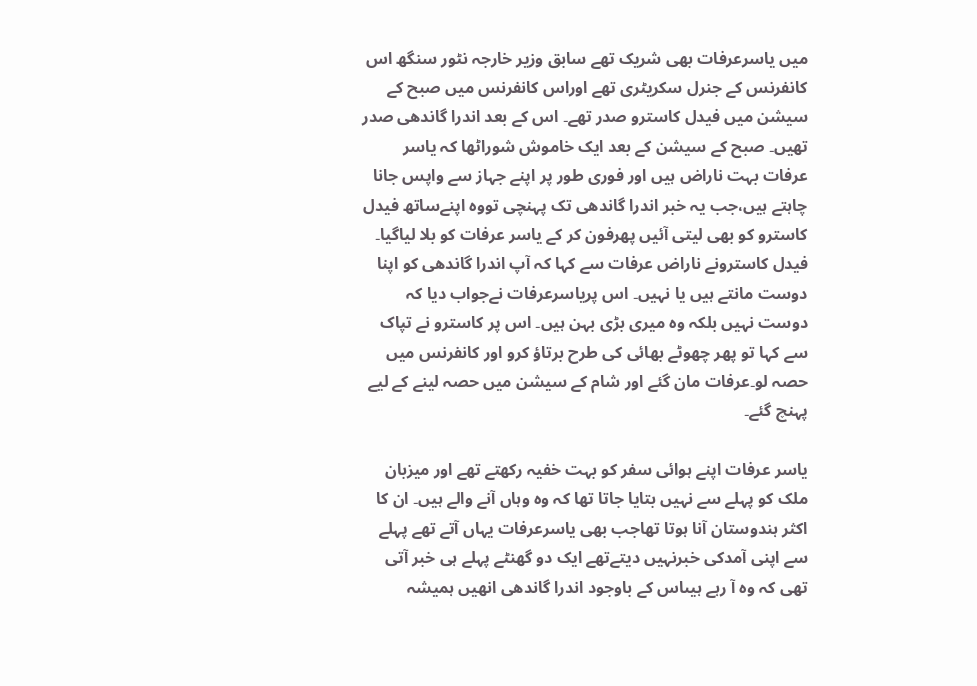میں یاسرعرفات بھی شریک تھے سابق وزیر خارجہ نٹور سنگھ اس کانفرنس کے جنرل سکریٹری تھے اوراس کانفرنس میں صبح کے سیشن میں فیدل كاسترو صدر تھے۔ اس کے بعد اندرا گاندھی صدر تھیں۔ صبح کے سیشن کے بعد ایک خاموش شوراٹھا کہ یاسر عرفات بہت ناراض ہیں اور فوری طور پر اپنے جہاز سے واپس جانا چاہتے ہیں،جب یہ خبر اندرا گاندھی تک پہنچی تووہ اپنےساتھ فیدل كاسترو کو بھی لیتی آئيں پھرفون کر کے یاسر عرفات کو بلا لیاگیا۔ فیدل کاسترونے ناراض عرفات سے کہا کہ آپ اندرا گاندھی کو اپنا دوست مانتے ہیں یا نہیں۔ اس پریاسرعرفات نےجواب دیا کہ دوست نہیں بلکہ وہ میری بڑی بہن ہیں۔ اس پر كاسترو نے تپاک سے کہا تو پھر چھوٹے بھائی کی طرح برتاؤ کرو اور کانفرنس میں حصہ لو۔عرفات مان گئے اور شام کے سیشن میں حصہ لینے کے لیے پہنچ گئے۔

یاسر عرفات اپنے ہوائی سفر کو بہت خفیہ رکھتے تھے اور میزبان ملک کو پہلے سے نہیں بتایا جاتا تھا کہ وہ وہاں آنے والے ہیں۔ ان کا اکثر ہندوستان آنا ہوتا تھاجب بھی یاسرعرفات یہاں آتے تھے پہلے سے اپنی آمدکی خبرنہیں دیتےتھے ایک دو گھنٹے پہلے ہی خبر آتی تھی کہ وہ آ رہے ہیںاس کے باوجود اندرا گاندھی انھیں ہمیشہ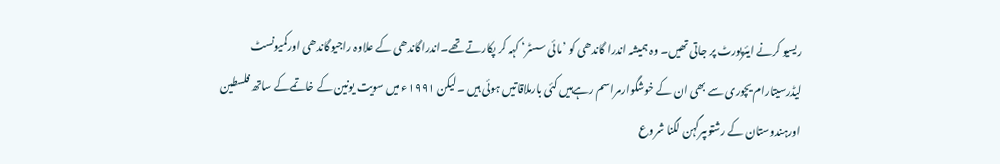ریسيو کرنے ایئرپورٹ پر جاتی تھیں۔ وہ ہمیشہ اندرا گاندھی کو ’مائی سسٹر‘ کہہ کر پکارتے تھے۔اندراگاندھی کے علاوہ راجیوگاندھی اورکمیونسٹ لیڈرسیتارام یچوری سے بھی ان کے خوشگوارمراسم رہےہیں کئی بارملاقاتیں ہوئی ہیں ۔لیکن ۱۹۹۱ء میں سویت یونین کے خاتمےکے ساتھ فلسطین اورہندوستان کے رشتوںپرگہن لگنا شروع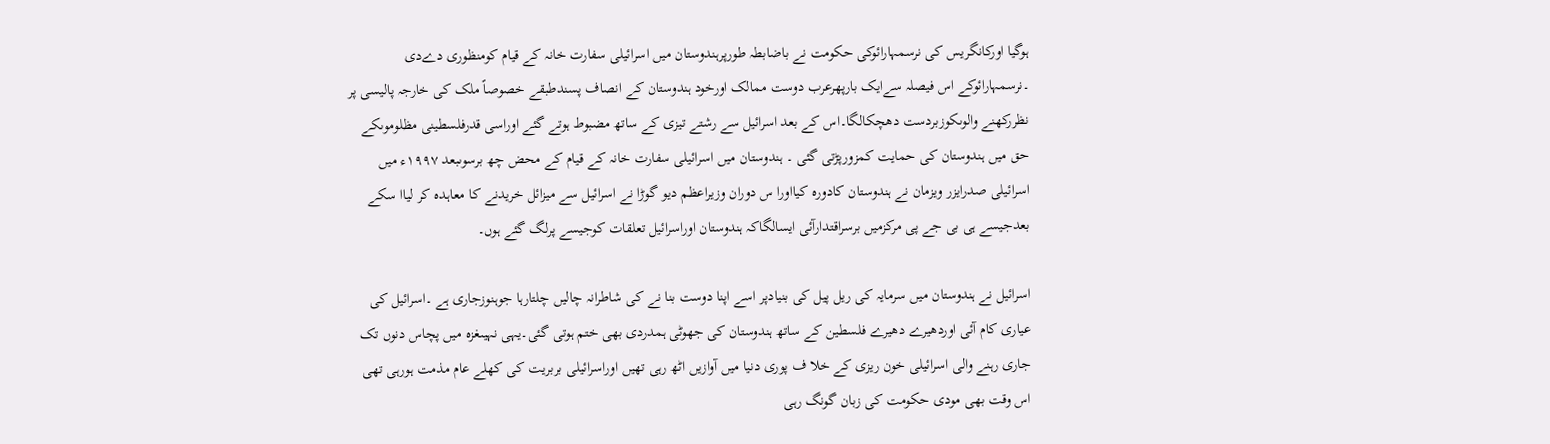ہوگیا اورکانگریس کی نرسمہارائوکی حکومت نے باضابطہ طورپرہندوستان میں اسرائیلی سفارت خانہ کے قیام کومنظوری دےدی ۔نرسمہارائوکے اس فیصلہ سےایک بارپھرعرب دوست ممالک اورخود ہندوستان کے انصاف پسندطبقے خصوصاً ملک کی خارجہ پالیسی پر نظررکھنے والوںکوزبردست دھچکالگا۔اس کے بعد اسرائیل سے رشتے تیزی کے ساتھ مضبوط ہوتے گئے اوراسی قدرفلسطینی مظلوموںکے حق میں ہندوستان کی حمایت کمزورپڑتی گئی ۔ ہندوستان میں اسرائیلی سفارت خانہ کے قیام کے محض چھ برسوںبعد ۱۹۹۷ء میں اسرائیلی صدرایزر ویزمان نے ہندوستان کادورہ کیااورا س دوران وزیراعظم دیو گوڑا نے اسرائیل سے میزائل خریدنے کا معاہدہ کر لیاا سکے بعدجیسے ہی بی جے پی مرکزمیں برسراقتدارآئی ایسالگاکہ ہندوستان اوراسرائیل تعلقات کوجیسے پرلگ گئے ہوں۔

اسرائیل نے ہندوستان میں سرمایہ کی ریل پیل کی بنیادپر اسے اپنا دوست بنا نے کی شاطرانہ چالیں چلتارہا جوہنوزجاری ہے ۔اسرائیل کی عیاری کام آئی اوردھیرے دھیرے فلسطین کے ساتھ ہندوستان کی جھوٹی ہمدردی بھی ختم ہوتی گئی۔یہی نہیںغزہ میں پچاس دنوں تک جاری رہنے والی اسرائیلی خون ریزی کے خلا ف پوری دنیا میں آوازیں اٹھ رہی تھیں اوراسرائیلی بربریت کی کھلے عام مذمت ہورہی تھی اس وقت بھی مودی حکومت کی زبان گونگ رہی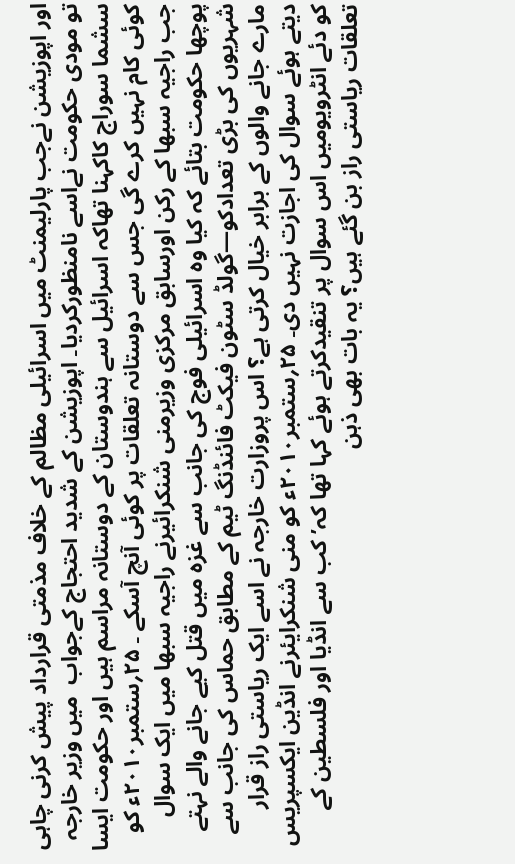اور اپوزیشن نےجب پارلیمنٹ میں اسرائیلی مظالم کے خلاف مذمتی قرارداد پیش کرنی چاہی تو مودی حکومت نےاسے نامنظورکردیا۔ اپوزیشن کے شدید احتجاج کےجواب  میں وزیر خارجہ سشما سوراج کاکہنا تھاکہ اسرائیل سے ہندوستان کے دوستانہ مراسم ہیں اور حکومت ایسا کوئی کام نہیں کرے گی جس سے دوستانہ تعلقات پر کوئی آنچ آسکے ۔ ۲۵؍ستمبر۲۰۱۰ء کو جب راجیہ سبھا کے رکن اورسابق مرکزی وزیرمنی شنکرائیرنے راجیہ سبھا میں ایک سوال پوچھا حکومت بتائے کہ کیا وہ اسرائیلی فوج کی جانب سے غزہ میں قتل کیے جانے والے نہتے شہریوں کی بڑی تعدادکو—گولڈ سٹون فیکٹ فائنڈنگ ٹیم کے مطابق حماس کی جانب سے مارے جانے والوں کے برابر خیال کرتی ہے؟ اس پروزارت خارجہ نے اسے ایک ریاستی راز قرار دیتے ہوئے سوال کی اجازت نہیں دی۔ ۲۵؍ستمبر۲۰۱۰ء کو منی شنکرایئرنے انڈین ایکسپریس کو دئے انٹرویومیں اس سوال پر تنقیدکرتے ہوئے کہا تھا کہ’ کب سے انڈیا اور فلسطین کے تعلقات ریاستی راز بن گئے ہیں؟ یہ بات بھی ذہن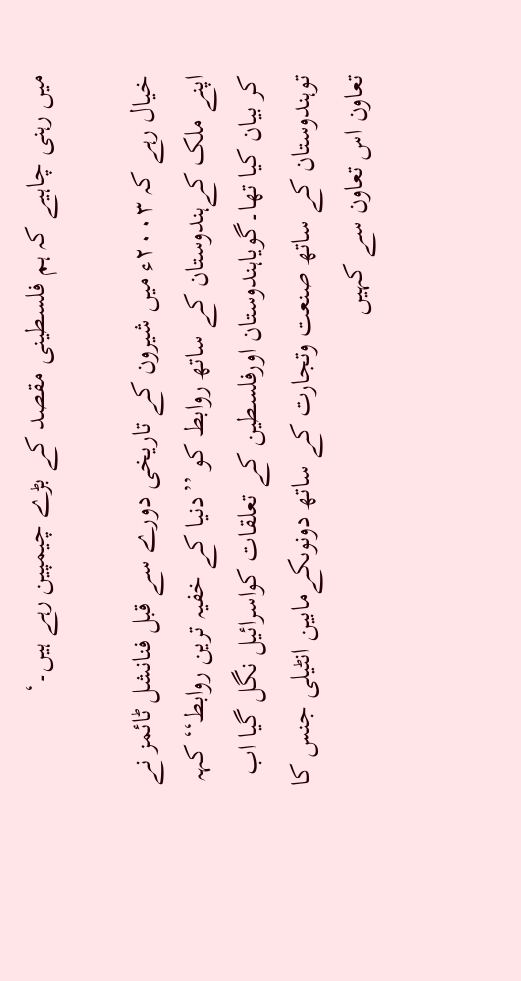میں رہنی چاہیے کہ ہم فلسطینی مقصد کے بڑے چیمپین رہے ہیں۔‘

خیال رہے کہ ۲۰۰۳ء میں شیرون کے تاریخی دورے سے قبل فنانشل ٹائمز نے اپنے ملک کےہندوستان کے ساتھ روابط کو ’’دنیا کے خفیہ ترین روابط‘‘ کہہ کر بیان کیا تھا۔گویاہندوستان اورفلسطین کے تعلقات کواسرائیل نگل گیا اب توہندوستان کے ساتھ صنعت وتجارت کے ساتھ دونوںکےمابین انٹیلی جنس کا تعاون اس تعاون سے کہیں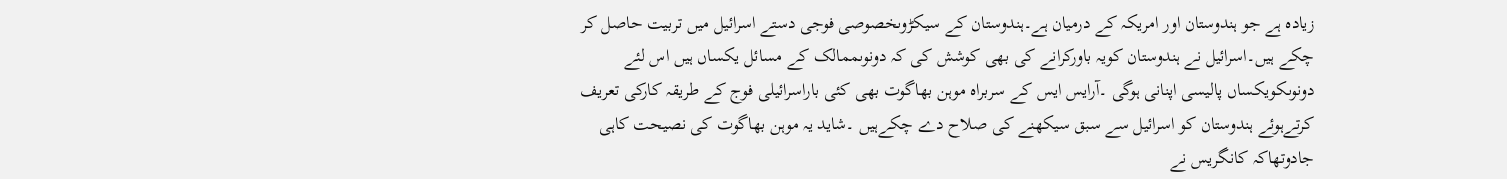زیادہ ہے جو ہندوستان اور امریکہ کے درمیان ہے۔ہندوستان کے سیکڑوںخصوصی فوجی دستے اسرائیل میں تربیت حاصل کر چکے ہیں۔اسرائیل نے ہندوستان کویہ باورکرانے کی بھی کوشش کی کہ دونوںممالک کے مسائل یکساں ہیں اس لئے دونوںکویکساں پالیسی اپنانی ہوگی ۔آرایس ایس کے سربراہ موہن بھاگوت بھی کئی باراسرائیلی فوج کے طریقہ کارکی تعریف کرتےہوئے ہندوستان کو اسرائیل سے سبق سیکھنے کی صلاح دے چکےہیں ۔شاید یہ موہن بھاگوت کی نصیحت کاہی جادوتھاکہ کانگریس نے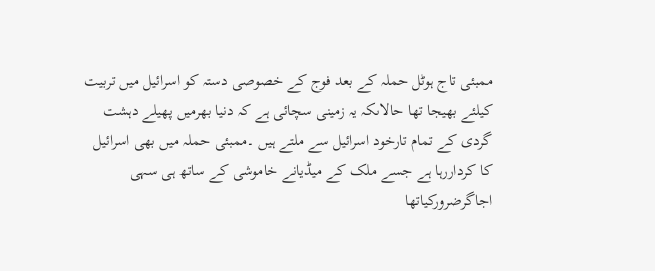ممبئی تاج ہوٹل حملہ کے بعد فوج کے خصوصی دستہ کو اسرائیل میں تربیت کیلئے بھیجا تھا حالاںکہ یہ زمینی سچائی ہے کہ دنیا بھرمیں پھیلے دہشت گردی کے تمام تارخود اسرائیل سے ملتے ہیں ۔ممبئی حملہ میں بھی اسرائیل کا کرداررہا ہے جسے ملک کے میڈیانے خاموشی کے ساتھ ہی سہی اجاگرضرورکیاتھا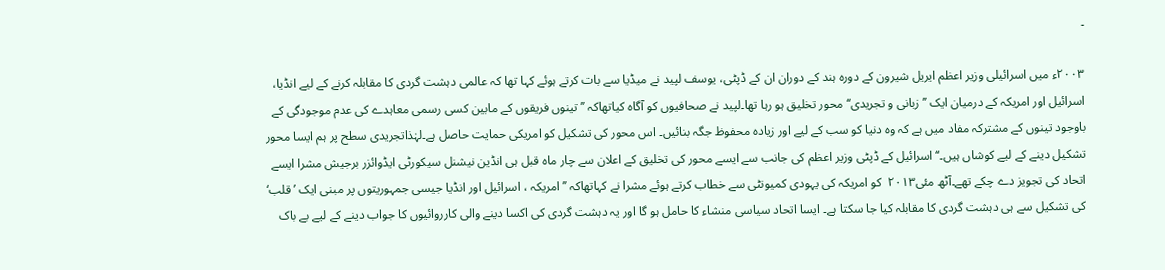۔

۲۰۰۳ء میں اسرائیلی وزیر اعظم ایریل شیرون کے دورہ ہند کے دوران ان کے ڈپٹی، یوسف لپید نے میڈیا سے بات کرتے ہوئے کہا تھا کہ عالمی دہشت گردی کا مقابلہ کرنے کے لیے انڈیا، اسرائیل اور امریکہ کے درمیان ایک ’’زبانی و تجریدی‘‘ محور تخلیق ہو رہا تھا۔لپید نے صحافیوں کو آگاہ کیاتھاکہ ’’تینوں فریقوں کے مابین کسی رسمی معاہدے کی عدم موجودگی کے باوجود تینوں کے مشترکہ مفاد میں ہے کہ وہ دنیا کو سب کے لیے اور زیادہ محفوظ جگہ بنائیں۔ اس محور کی تشکیل کو امریکی حمایت حاصل ہے۔لہٰذاتجریدی سطح پر ہم ایسا محور تشکیل دینے کے لیے کوشاں ہیں۔‘‘ اسرائیل کے ڈپٹی وزیر اعظم کی جانب سے ایسے محور کی تخلیق کے اعلان سے چار ماہ قبل ہی انڈین نیشنل سیکورٹی ایڈوائزر برجیش مشرا ایسے اتحاد کی تجویز دے چکے تھے۔آٹھ مئی۲۰۱۳  کو امریکہ کی یہودی کمیونٹی سے خطاب کرتے ہوئے مشرا نے کہاتھاکہ ’’امریکہ ، اسرائیل اور انڈیا جیسی جمہوریتوں پر مبنی ایک ’قلب‘ کی تشکیل سے ہی دہشت گردی کا مقابلہ کیا جا سکتا ہے۔ ایسا اتحاد سیاسی منشاء کا حامل ہو گا اور یہ دہشت گردی کی اکسا دینے والی کارروائیوں کا جواب دینے کے لیے بے باک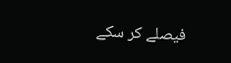فیصلے کر سکے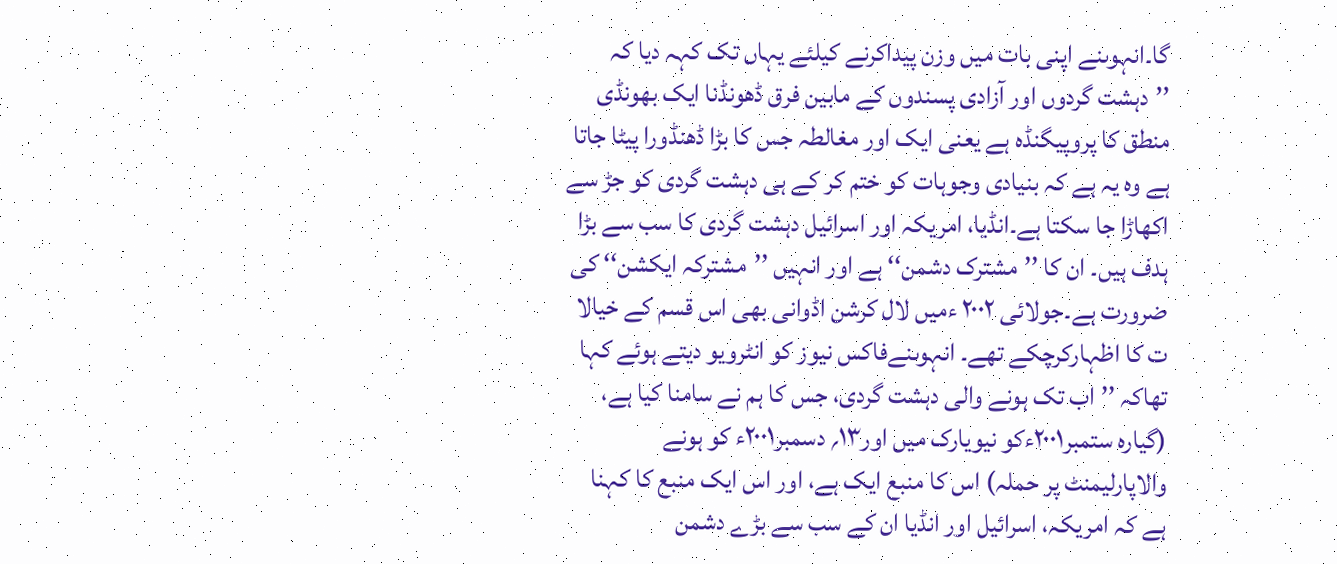گا۔انہوںنے اپنی بات میں وزن پیداکرنے کیلئے یہاں تک کہہ دیا کہ ’’دہشت گردوں اور آزادی پسندوں کے مابین فرق ڈھونڈنا ایک بھونڈی منطق کا پروپیگنڈہ ہے یعنی ایک اور مغالطہ جس کا بڑا ڈھنڈورا پیٹا جاتا ہے وہ یہ ہے کہ بنیادی وجوہات کو ختم کر کے ہی دہشت گردی کو جڑ سے اکھاڑا جا سکتا ہے۔انڈیا، امریکہ اور اسرائیل دہشت گردی کا سب سے بڑا ہدف ہیں۔ ان کا ’’مشترک دشمن‘‘ ہے اور انہیں ’’مشترکہ ایکشن‘‘ کی ضرورت ہے۔جولائی ۲۰۰۲ ءمیں لال کرشن اڈوانی بھی اس قسم کے خیالا ت کا اظہارکرچکے تھے۔ انہوںنےفاکس نیوز کو انٹرویو دیتے ہوئے کہا تھاکہ ’’اب تک ہونے والی دہشت گردی، جس کا ہم نے سامنا کیا ہے، (گیارہ ستمبر۲۰۰۱ءکو نیویارک میں اور۱۳؍ دسمبر۲۰۰۱ء کو ہونے والاپارلیمنٹ پر حملہ) اس کا منبع ایک ہے، اور اس ایک منبع کا کہنا ہے کہ امریکہ، اسرائیل اور انڈیا ان کے سب سے بڑے دشمن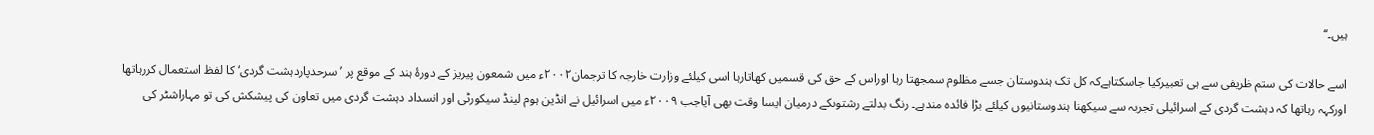ہیں۔‘‘

اسے حالات کی ستم ظریفی سے ہی تعبیرکیا جاسکتاہےکہ کل تک ہندوستان جسے مظلوم سمجھتا رہا اوراس کے حق کی قسمیں کھاتارہا اسی کیلئے وزارت خارجہ کا ترجمان۲۰۰۲ء میں شمعون پیریز کے دورۂ ہند کے موقع پر ’سرحدپاردہشت گردی‘ کا لفظ استعمال کررہاتھا اورکہہ رہاتھا کہ دہشت گردی کے اسرائیلی تجربہ سے سیکھنا ہندوستانیوں کیلئے بڑا فائدہ مندہے۔ رنگ بدلتے رشتوںکے درمیان ایسا وقت بھی آیاجب ۲۰۰۹ء میں اسرائیل نے انڈین ہوم لینڈ سیکورٹی اور انسداد دہشت گردی میں تعاون کی پیشکش کی تو مہاراشٹر کی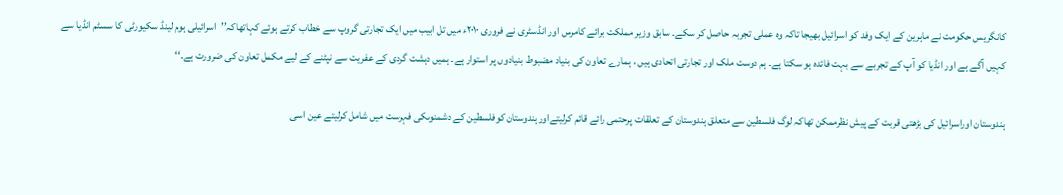کانگریس حکومت نے ماہرین کے ایک وفد کو اسرائیل بھیجا تاکہ وہ عملی تجربہ حاصل کر سکے۔ سابق وزیر مملکت برائے کامرس اور انڈسٹری نے فروری ۲۰۱۰ء میں تل ابیب میں ایک تجارتی گروپ سے خطاب کرتے ہوئے کہاتھاکہ’’اسرائیلی ہوم لینڈ سکیورٹی کا سسٹم انڈیا سے کہیں آگے ہے اور انڈیا کو آپ کے تجربے سے بہت فائدہ ہو سکتا ہے۔ ہم دوست ملک اور تجارتی اتحادی ہیں ، ہمارے تعاون کی بنیاد مضبوط بنیادوں پر استوار ہے۔ ہمیں دہشت گردی کے عفریت سے نپٹنے کے لیے مکمل تعاون کی ضرورت ہے۔‘‘

ہندوستان اوراسرائیل کی بڑھتی قربت کے پیش نظرممکن تھاکہ لوگ فلسطین سے متعلق ہندوستان کے تعلقات پرحتمی رائے قائم کرلیتےاورہندوستان کوفلسطین کے دشمنوںکی فہرست میں شامل کرلیتے عین اسی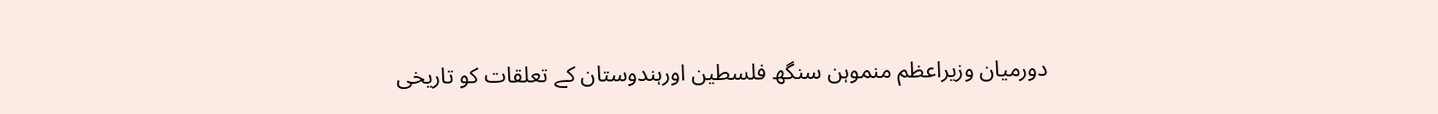دورمیان وزیراعظم منموہن سنگھ فلسطین اورہندوستان کے تعلقات کو تاریخی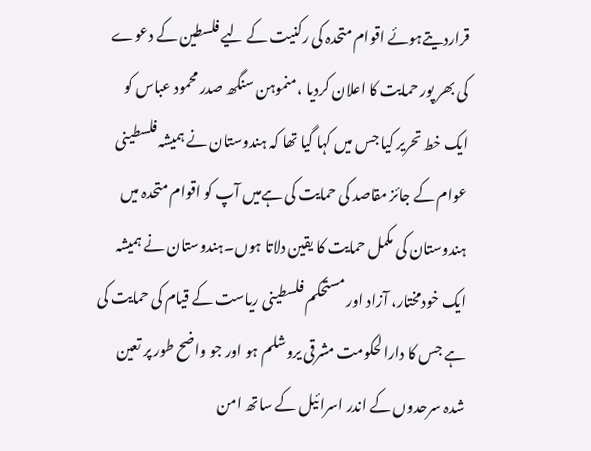قراردیتےہوئے اقوام متحدہ کی رکنیت کے لیے فلسطین کے دعوے کی بھر پور حمایت کا اعلان کردیا ،منموہن سنگھ صدر محمود عباس کو ایک خط تحریر کیا جس میں کہا گیا تھا کہ ہندوستان نے ہمیشہ فلسطینی عوام کے جائز مقاصد کی حمایت کی ہےمیں آپ کو اقوام متحدہ میں ہندوستان کی مکمل حمایت کا یقین دلاتا ہوں۔ہندوستان نے ہمیشہ ایک خودمختار، آزاد اور مستحکم فلسطینی ریاست کے قیام کی حمایت کی ہے جس کا دارالحکومت مشرقی یروشلم ہو اور جو واضح طور پر تعین شدہ سرحدوں کے اندر اسرائیل کے ساتھ امن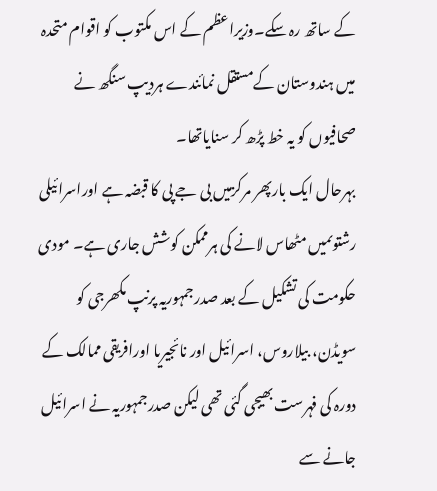کے ساتھ رہ سکے۔وزیراعظم کے اس مکتوب کو اقوام متحدہ میں ہندوستان کےمستقل نمائندے ہردیپ سنگھ نے صحافیوں کو یہ خط پڑھ کر سنایاتھا۔
بہرحال ایک بارپھر مرکزمیں بی جے پی کا قبضہ ہے اوراسرائیلی رشتوںمیں مٹھاس لانے کی ہرممکن کوشش جاری ہے۔ مودی حکومت کی تشکیل کے بعد صدرجمہوریہ پرنپ مکھرجی کو سویڈن، بیلاروس، اسرائیل اور نائجیریا اورافریقی ممالک کے دورہ کی فہرست بھیجی گئی تھی لیکن صدرجمہوریہ نے اسرائیل جانے سے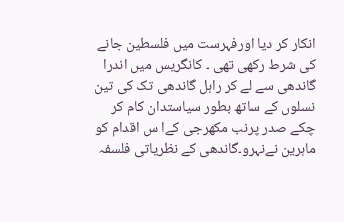انکار کر دیا اورفہرست میں فلسطین جانے کی شرط رکھی تھی ۔ کانگریس میں اندرا گاندھی سے لے کر راہل گاندھی تک کی تین نسلوں کے ساتھ بطور سیاستدان کام کر چکے صدر پرنب مکھرجی کےا س اقدام کو ماہرین نےنہرو۔گاندھی کے نظریاتی فلسفہ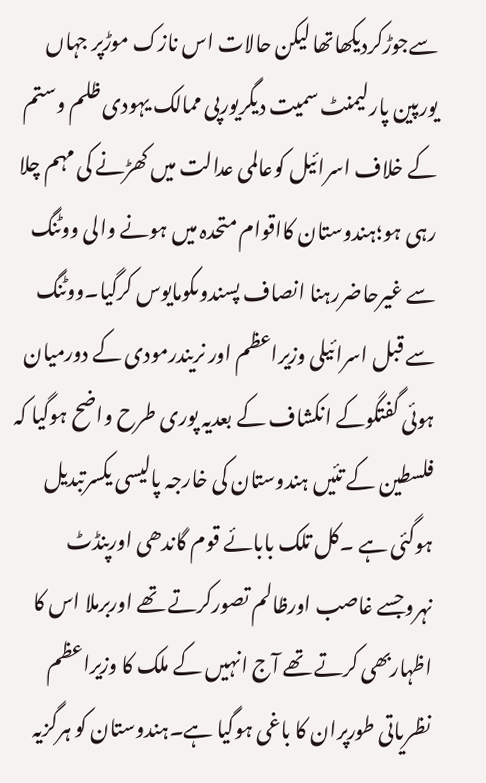سےجوڑکردیکھاتھا لیکن حالات اس نازک موڑپر جہاں یورپین پارلیمنٹ سمیت دیگریورپی ممالک یہودی ظلم وستم کے خلاف اسرائیل کوعالمی عدالت میں کھڑنے کی مہم چلا رہی ہو؛ہندوستان کااقوام متحدہ میں ہونے والی ووٹنگ سے غیرحاضررہنا انصاف پسندوںکومایوس کرگیا۔ووٹنگ سے قبل اسرائیلی وزیراعظم اور نریندرمودی کے دورمیان ہوئی گفتگوکے انکشاف کے بعدیہ پوری طرح واضح ہوگیا کہ فلسطین کے تئیں ہندوستان کی خارجہ پالیسی یکسرتبدیل ہوگئی ہے ۔کل تلک بابائے قوم گاندھی اورپنڈٹ نہروجسے غاصب اورظالم تصورکرتے تھے اوربرملا اس کا اظہاربھی کرتے تھے آج انہیں کے ملک کا وزیراعظم نظریاتی طورپران کا باغی ہوگیا ہے۔ہندوستان کو ہرگزیہ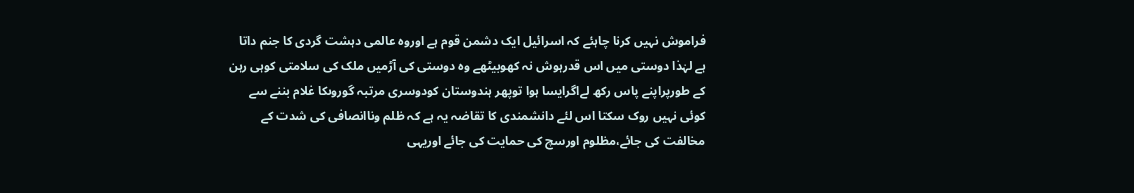فراموش نہیں کرنا چاہئے کہ اسرائیل ایک دشمن قوم ہے اوروہ عالمی دہشت گردی کا جنم داتا ہے لہٰذا دوستی میں اس قدرہوش نہ کھوبیٹھے وہ دوستی کی آڑمیں ملک کی سلامتی کوہی رہن کے طورپراپنے پاس رکھ لےاگرایسا ہوا توپھر ہندوستان کودوسری مرتبہ گوروںکا غلام بننے سے کوئی نہیں روک سکتا اس لئے دانشمندی کا تقاضہ یہ ہے کہ ظلم وناانصافی کی شدت کے مخالفت کی جائے،مظلوم اورسچ کی حمایت کی جائے اوریہی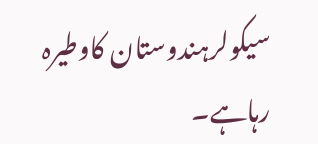سیکولرہندوستان کاوطیرہ رہاہے۔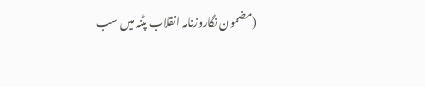(مضمون نگاروزنامہ انقلاب پٹنہ میں سب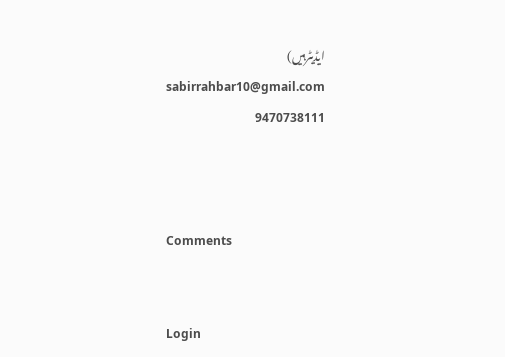ایڈیٹرہیں)
sabirrahbar10@gmail.com
9470738111



Comments


Login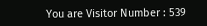You are Visitor Number : 539